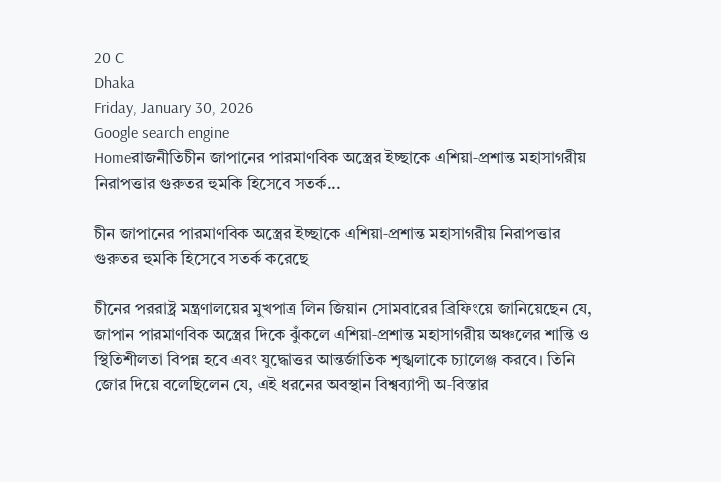20 C
Dhaka
Friday, January 30, 2026
Google search engine
Homeরাজনীতিচীন জাপানের পারমাণবিক অস্ত্রের ইচ্ছাকে এশিয়া‑প্রশান্ত মহাসাগরীয় নিরাপত্তার গুরুতর হুমকি হিসেবে সতর্ক...

চীন জাপানের পারমাণবিক অস্ত্রের ইচ্ছাকে এশিয়া‑প্রশান্ত মহাসাগরীয় নিরাপত্তার গুরুতর হুমকি হিসেবে সতর্ক করেছে

চীনের পররাষ্ট্র মন্ত্রণালয়ের মুখপাত্র লিন জিয়ান সোমবারের ব্রিফিংয়ে জানিয়েছেন যে, জাপান পারমাণবিক অস্ত্রের দিকে ঝুঁকলে এশিয়া‑প্রশান্ত মহাসাগরীয় অঞ্চলের শান্তি ও স্থিতিশীলতা বিপন্ন হবে এবং যুদ্ধোত্তর আন্তর্জাতিক শৃঙ্খলাকে চ্যালেঞ্জ করবে। তিনি জোর দিয়ে বলেছিলেন যে, এই ধরনের অবস্থান বিশ্বব্যাপী অ‑বিস্তার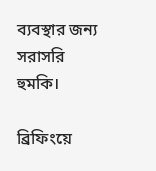ব্যবস্থার জন্য সরাসরি হুমকি।

ব্রিফিংয়ে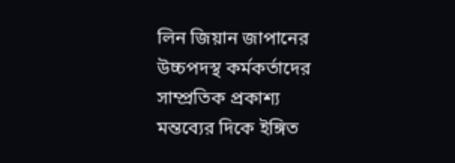লিন জিয়ান জাপানের উচ্চপদস্থ কর্মকর্তাদের সাম্প্রতিক প্রকাশ্য মন্তব্যের দিকে ইঙ্গিত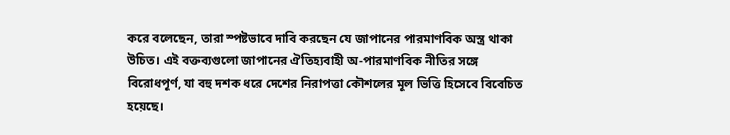করে বলেছেন, তারা স্পষ্টভাবে দাবি করছেন যে জাপানের পারমাণবিক অস্ত্র থাকা উচিত। এই বক্তব্যগুলো জাপানের ঐতিহ্যবাহী অ‑পারমাণবিক নীতির সঙ্গে বিরোধপূর্ণ, যা বহু দশক ধরে দেশের নিরাপত্তা কৌশলের মূল ভিত্তি হিসেবে বিবেচিত হয়েছে।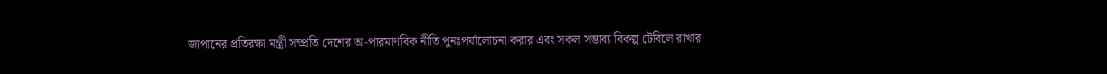জাপানের প্রতিরক্ষা মন্ত্রী সম্প্রতি দেশের অ‑পারমাণবিক নীতি পুনঃপর্যালোচনা করার এবং সকল সম্ভাব্য বিকল্প টেবিলে রাখার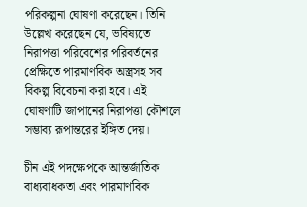পরিকল্পনা ঘোষণা করেছেন। তিনি উল্লেখ করেছেন যে, ভবিষ্যতে নিরাপত্তা পরিবেশের পরিবর্তনের প্রেক্ষিতে পারমাণবিক অস্ত্রসহ সব বিকল্প বিবেচনা করা হবে। এই ঘোষণাটি জাপানের নিরাপত্তা কৌশলে সম্ভাব্য রূপান্তরের ইঙ্গিত দেয়।

চীন এই পদক্ষেপকে আন্তর্জাতিক বাধ্যবাধকতা এবং পারমাণবিক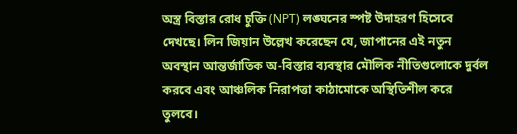অস্ত্র বিস্তার রোধ চুক্তি (NPT) লঙ্ঘনের স্পষ্ট উদাহরণ হিসেবে দেখছে। লিন জিয়ান উল্লেখ করেছেন যে, জাপানের এই নতুন অবস্থান আন্তর্জাতিক অ‑বিস্তার ব্যবস্থার মৌলিক নীতিগুলোকে দুর্বল করবে এবং আঞ্চলিক নিরাপত্তা কাঠামোকে অস্থিতিশীল করে তুলবে।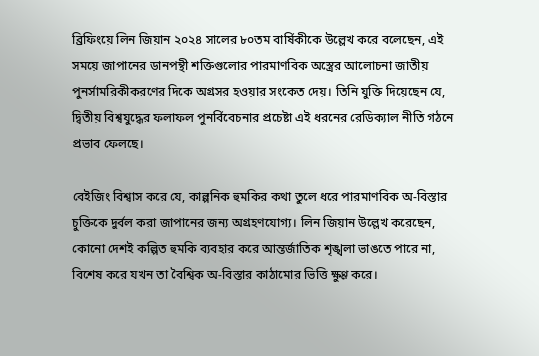ব্রিফিংয়ে লিন জিয়ান ২০২৪ সালের ৮০তম বার্ষিকীকে উল্লেখ করে বলেছেন, এই সময়ে জাপানের ডানপন্থী শক্তিগুলোর পারমাণবিক অস্ত্রের আলোচনা জাতীয় পুনর্সামরিকীকরণের দিকে অগ্রসর হওয়ার সংকেত দেয়। তিনি যুক্তি দিয়েছেন যে, দ্বিতীয় বিশ্বযুদ্ধের ফলাফল পুনর্বিবেচনার প্রচেষ্টা এই ধরনের রেডিক্যাল নীতি গঠনে প্রভাব ফেলছে।

বেইজিং বিশ্বাস করে যে, কাল্পনিক হুমকির কথা তুলে ধরে পারমাণবিক অ‑বিস্তার চুক্তিকে দুর্বল করা জাপানের জন্য অগ্রহণযোগ্য। লিন জিয়ান উল্লেখ করেছেন, কোনো দেশই কল্পিত হুমকি ব্যবহার করে আন্তর্জাতিক শৃঙ্খলা ভাঙতে পারে না, বিশেষ করে যখন তা বৈশ্বিক অ‑বিস্তার কাঠামোর ভিত্তি ক্ষুণ্ণ করে।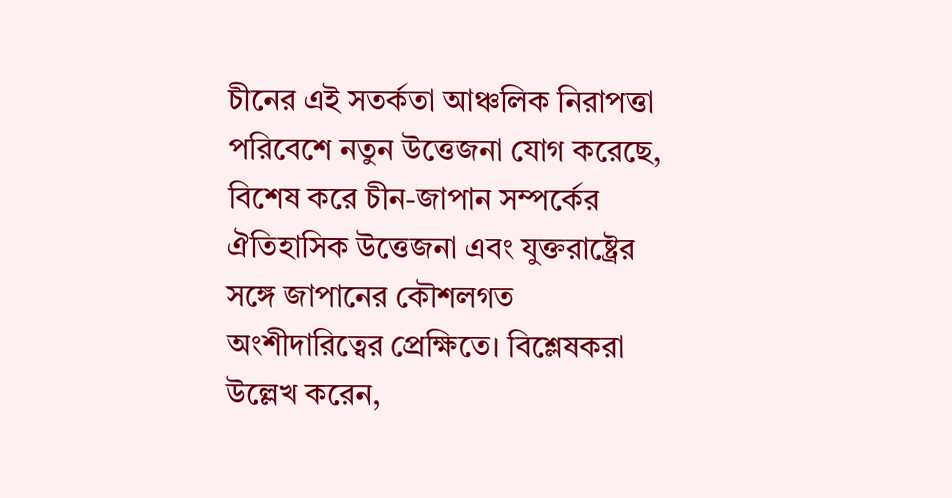চীনের এই সতর্কতা আঞ্চলিক নিরাপত্তা পরিবেশে নতুন উত্তেজনা যোগ করেছে, বিশেষ করে চীন-জাপান সম্পর্কের ঐতিহাসিক উত্তেজনা এবং যুক্তরাষ্ট্রের সঙ্গে জাপানের কৌশলগত অংশীদারিত্বের প্রেক্ষিতে। বিশ্লেষকরা উল্লেখ করেন,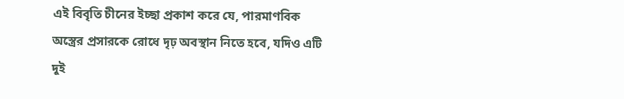এই বিবৃতি চীনের ইচ্ছা প্রকাশ করে যে, পারমাণবিক অস্ত্রের প্রসারকে রোধে দৃঢ় অবস্থান নিতে হবে, যদিও এটি দুই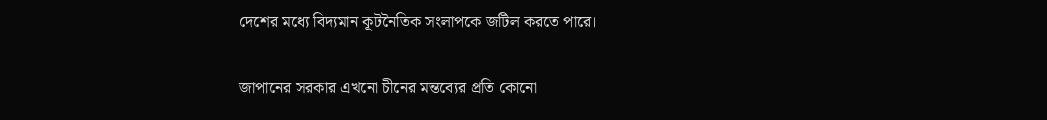দেশের মধ্যে বিদ্যমান কূটনৈতিক সংলাপকে জটিল করতে পারে।

জাপানের সরকার এখনো চীনের মন্তব্যের প্রতি কোনো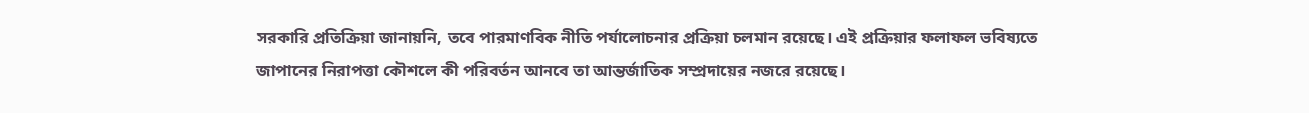সরকারি প্রতিক্রিয়া জানায়নি, তবে পারমাণবিক নীতি পর্যালোচনার প্রক্রিয়া চলমান রয়েছে। এই প্রক্রিয়ার ফলাফল ভবিষ্যতে জাপানের নিরাপত্তা কৌশলে কী পরিবর্তন আনবে তা আন্তর্জাতিক সম্প্রদায়ের নজরে রয়েছে।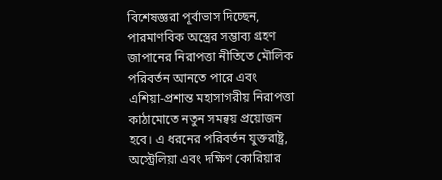বিশেষজ্ঞরা পূর্বাভাস দিচ্ছেন, পারমাণবিক অস্ত্রের সম্ভাব্য গ্রহণ জাপানের নিরাপত্তা নীতিতে মৌলিক পরিবর্তন আনতে পারে এবং এশিয়া‑প্রশান্ত মহাসাগরীয় নিরাপত্তা কাঠামোতে নতুন সমন্বয় প্রয়োজন হবে। এ ধরনের পরিবর্তন যুক্তরাষ্ট্র, অস্ট্রেলিয়া এবং দক্ষিণ কোরিয়ার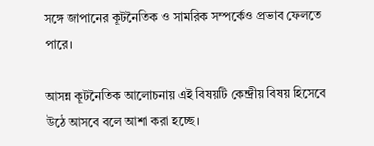সঙ্গে জাপানের কূটনৈতিক ও সামরিক সম্পর্কেও প্রভাব ফেলতে পারে।

আসন্ন কূটনৈতিক আলোচনায় এই বিষয়টি কেন্দ্রীয় বিষয় হিসেবে উঠে আসবে বলে আশা করা হচ্ছে।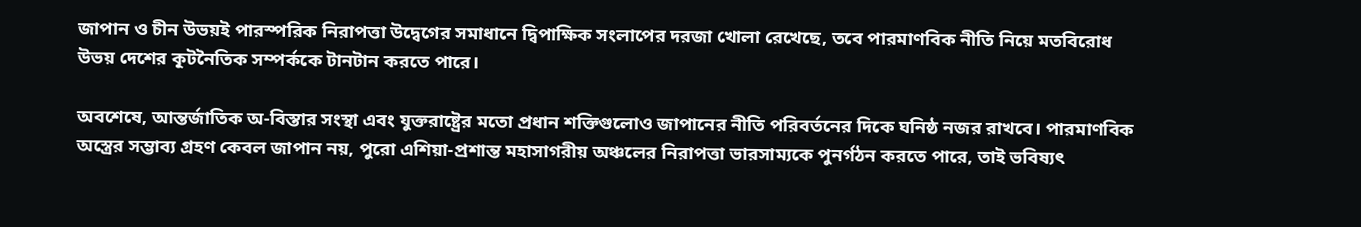জাপান ও চীন উভয়ই পারস্পরিক নিরাপত্তা উদ্বেগের সমাধানে দ্বিপাক্ষিক সংলাপের দরজা খোলা রেখেছে, তবে পারমাণবিক নীতি নিয়ে মতবিরোধ উভয় দেশের কূটনৈতিক সম্পর্ককে টানটান করতে পারে।

অবশেষে, আন্তর্জাতিক অ‑বিস্তার সংস্থা এবং যুক্তরাষ্ট্রের মতো প্রধান শক্তিগুলোও জাপানের নীতি পরিবর্তনের দিকে ঘনিষ্ঠ নজর রাখবে। পারমাণবিক অস্ত্রের সম্ভাব্য গ্রহণ কেবল জাপান নয়, পুরো এশিয়া‑প্রশান্ত মহাসাগরীয় অঞ্চলের নিরাপত্তা ভারসাম্যকে পুনর্গঠন করতে পারে, তাই ভবিষ্যৎ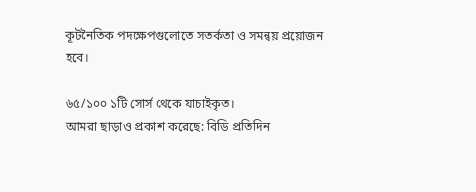কূটনৈতিক পদক্ষেপগুলোতে সতর্কতা ও সমন্বয় প্রয়োজন হবে।

৬৫/১০০ ১টি সোর্স থেকে যাচাইকৃত।
আমরা ছাড়াও প্রকাশ করেছে: বিডি প্রতিদিন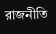রাজনীতি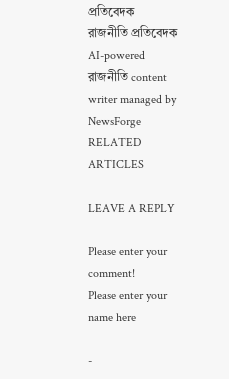প্রতিবেদক
রাজনীতি প্রতিবেদক
AI-powered রাজনীতি content writer managed by NewsForge
RELATED ARTICLES

LEAVE A REPLY

Please enter your comment!
Please enter your name here

-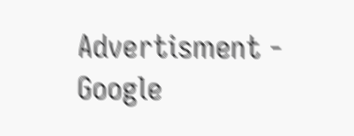Advertisment -
Google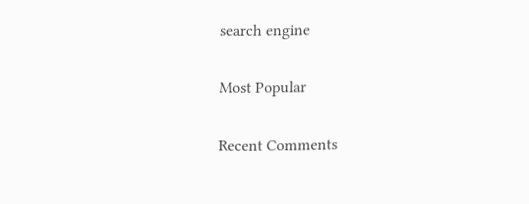search engine

Most Popular

Recent Comments